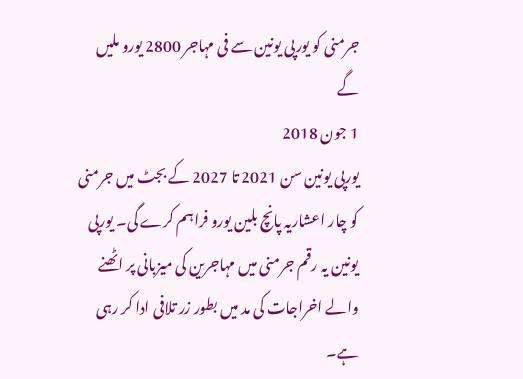جرمنی کو یورپی یونین سے فی مہاجر 2800 یورو ملیں گے
1 جون 2018
یورپی یونین سن 2021 تا 2027 کے بجٹ میں جرمنی کو چار اعشاریہ پانچ بلین یورو فراہم کرے گی۔ یورپی یونین یہ رقم جرمنی میں مہاجرین کی میزبانی پر اٹھنے والے اخراجات کی مد میں بطور زر تلافی ادا کر رہی ہے۔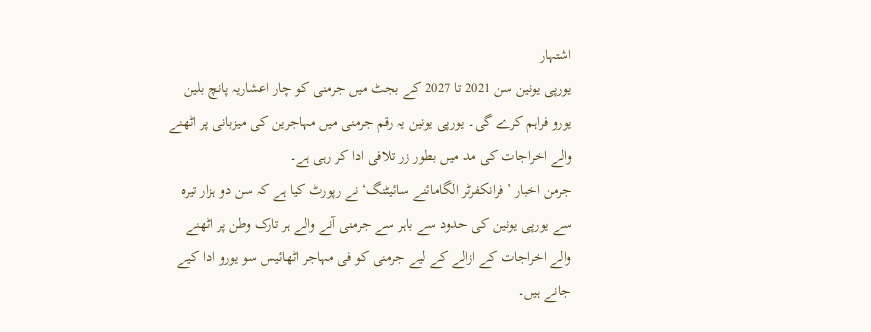اشتہار
یورپی یونین سن 2021 تا 2027 کے بجٹ میں جرمنی کو چار اعشاریہ پانچ بلین یورو فراہم کرے گی۔ یورپی یونین یہ رقم جرمنی میں مہاجرین کی میزبانی پر اٹھنے والے اخراجات کی مد میں بطور زر تلافی ادا کر رہی ہے۔
جرمن اخبار ’فرانکفرٹر الگامائنے سائیٹنگ‘ نے رپورٹ کیا ہے کہ سن دو ہزار تیرہ سے یورپی یونین کی حدود سے باہر سے جرمنی آنے والے ہر تارک وطن پر اٹھنے والے اخراجات کے ازالے کے لیے جرمنی کو فی مہاجر اٹھائیس سو یورو ادا کیے جانے ہیں۔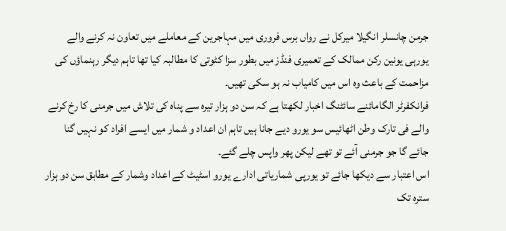جرمن چانسلر انگیلا میرکل نے رواں برس فروری میں مہاجرین کے معاملے میں تعاون نہ کرنے والے یورہی یونین رکن ممالک کے تعمیری فنڈز میں بطور سزا کٹوتی کا مطالبہ کیا تھا تاہم دیگر رہنماؤں کی مزاحمت کے باعث وہ اس میں کامیاب نہ ہو سکی تھیں۔
فرانکفرٹر الگامائنے سائٹنگ اخبار لکھتا ہے کہ سن دو ہزار تیرہ سے پناہ کی تلاش میں جرمنی کا رخ کرنے والے فی تارک وطن اٹھائیس سو یورو دیے جانا ہیں تاہم ان اعداد و شمار میں ایسے افراد کو نہیں گنا جائے گا جو جرمنی آئے تو تھے لیکن پھر واپس چلے گئے۔
اس اعتبار سے دیکھا جائے تو یورپی شماریاتی ادارے یورو اسٹیٹ کے اعداد وشمار کے مطابق سن دو ہزار سترہ تک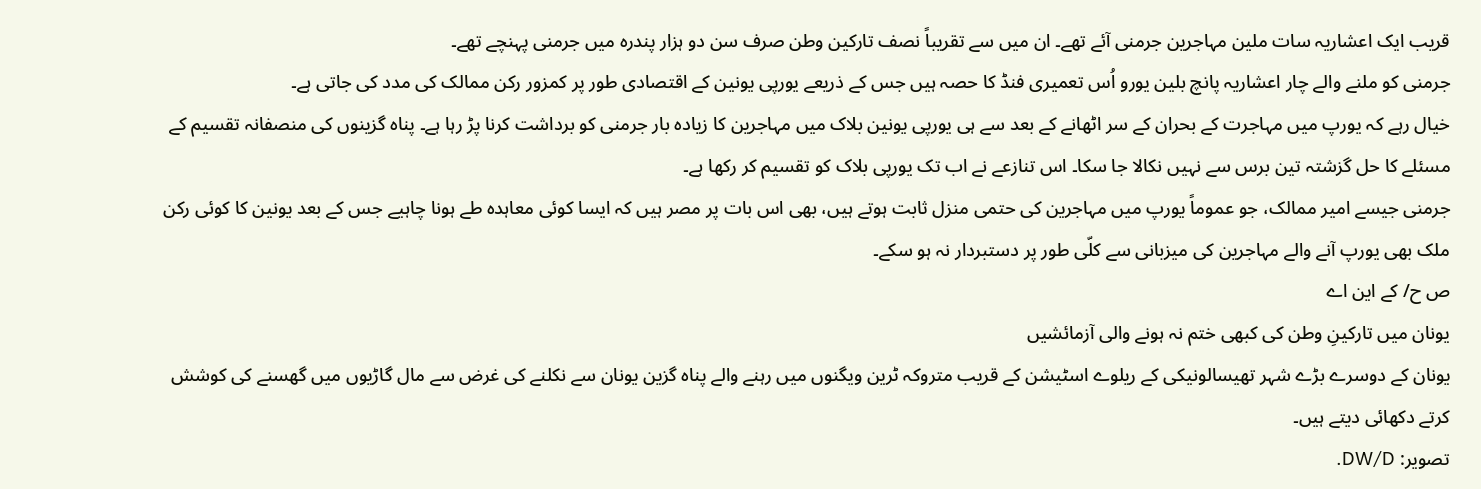قریب ایک اعشاریہ سات ملین مہاجرین جرمنی آئے تھے۔ ان میں سے تقریباً نصف تارکین وطن صرف سن دو ہزار پندرہ میں جرمنی پہنچے تھے۔
جرمنی کو ملنے والے چار اعشاریہ پانچ بلین یورو اُس تعمیری فنڈ کا حصہ ہیں جس کے ذریعے یورپی یونین کے اقتصادی طور پر کمزور رکن ممالک کی مدد کی جاتی ہے۔
خیال رہے کہ یورپ میں مہاجرت کے بحران کے سر اٹھانے کے بعد سے ہی یورپی یونین بلاک میں مہاجرین کا زیادہ بار جرمنی کو برداشت کرنا پڑ رہا ہے۔ پناہ گزینوں کی منصفانہ تقسیم کے مسئلے کا حل گزشتہ تین برس سے نہیں نکالا جا سکا۔ اس تنازعے نے اب تک يورپی بلاک کو تقسیم کر رکھا ہے۔
جرمنی جیسے امیر ممالک، جو عموماً یورپ میں مہاجرین کی حتمی منزل ثابت ہوتے ہیں، بھی اس بات پر مصر ہیں کہ ایسا کوئی معاہدہ طے ہونا چاہیے جس کے بعد یونین کا کوئی رکن ملک بھی یورپ آنے والے مہاجرین کی میزبانی سے کلّی طور پر دستبردار نہ ہو سکے۔
ص ح/ کے این اے
یونان میں تارکینِ وطن کی کبھی ختم نہ ہونے والی آزمائشیں
یونان کے دوسرے بڑے شہر تھیسالونیکی کے ریلوے اسٹیشن کے قریب متروکہ ٹرین ویگنوں میں رہنے والے پناہ گزین یونان سے نکلنے کی غرض سے مال گاڑیوں میں گھسنے کی کوشش کرتے دکھائی دیتے ہیں۔
تصویر: DW/D.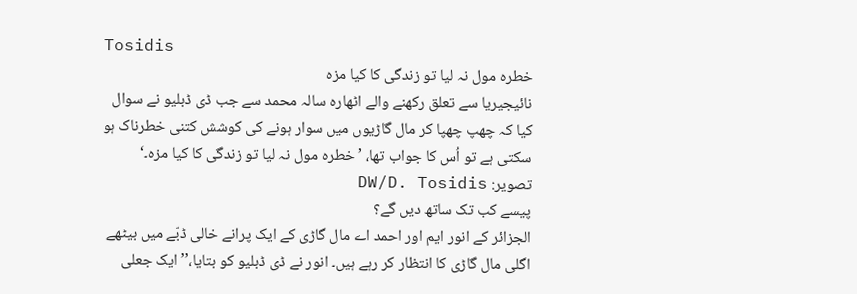Tosidis
خطرہ مول نہ لیا تو زندگی کا کیا مزہ
نائیجیریا سے تعلق رکھنے والے اٹھارہ سالہ محمد سے جب ڈی ڈبلیو نے سوال کیا کہ چھپ چھپا کر مال گاڑیوں میں سوار ہونے کی کوشش کتنی خطرناک ہو سکتی ہے تو اُس کا جواب تھا، ’ خطرہ مول نہ لیا تو زندگی کا کیا مزہ۔‘
تصویر: DW/D. Tosidis
پیسے کب تک ساتھ دیں گے؟
الجزائر کے انور ایم اور احمد اے مال گاڑی کے ایک پرانے خالی ڈبّے میں بیٹھے اگلی مال گاڑی کا انتظار کر رہے ہیں۔ انور نے ڈی ڈبلیو کو بتایا،’’ ایک جعلی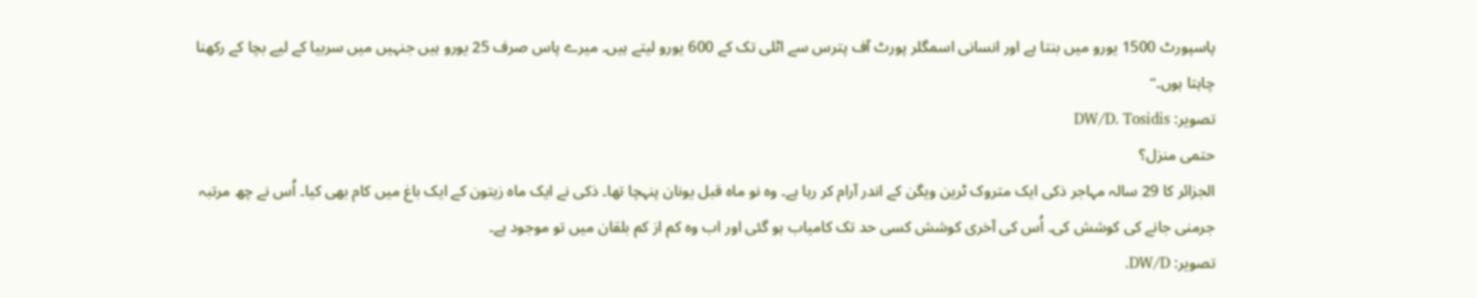پاسپورٹ 1500 یورو میں بنتا ہے اور انسانی اسمگلر پورٹ آف پترس سے اٹلی تک کے 600 یورو لیتے ہیں۔ میرے پاس صرف 25 یورو ہیں جنہیں میں سربیا کے لیے بچا کے رکھنا چاہتا ہوں۔‘‘
تصویر: DW/D. Tosidis
حتمی منزل؟
الجزائر کا 29 سالہ مہاجر ذکی ایک متروک ٹرین ویگن کے اندر آرام کر رہا ہے۔ وہ نو ماہ قبل یونان پنہچا تھا۔ ذکی نے ایک ماہ زیتون کے ایک باغ میں کام بھی کیا۔ اُس نے چھ مرتبہ جرمنی جانے کی کوشش کی۔ اُس کی آخری کوشش کسی حد تک کامیاب ہو گئی اور اب وہ کم از کم بلقان میں تو موجود ہے۔
تصویر: DW/D.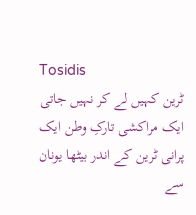Tosidis
ٹرین کہیں لے کر نہیں جاتی
ایک مراکشی تارکِ وطن ایک پرانی ٹرین کے اندر بیٹھا یونان سے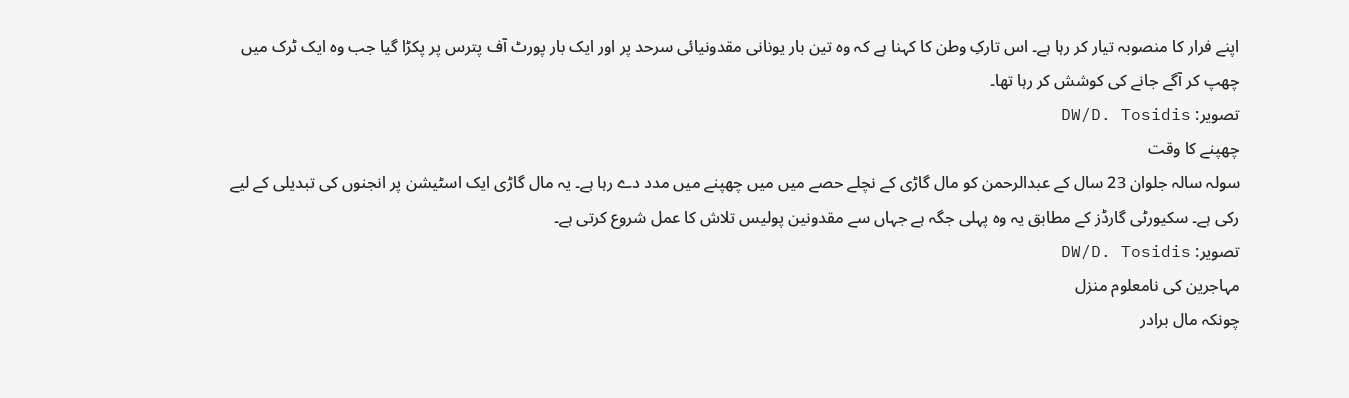اپنے فرار کا منصوبہ تیار کر رہا ہے۔ اس تارکِ وطن کا کہنا ہے کہ وہ تین بار یونانی مقدونیائی سرحد پر اور ایک بار پورٹ آف پترس پر پکڑا گیا جب وہ ایک ٹرک میں چھپ کر آگے جانے کی کوشش کر رہا تھا۔
تصویر: DW/D. Tosidis
چھپنے کا وقت
سولہ سالہ جلوان 23 سال کے عبدالرحمن کو مال گاڑی کے نچلے حصے میں میں چھپنے میں مدد دے رہا ہے۔ یہ مال گاڑی ایک اسٹیشن پر انجنوں کی تبدیلی کے لیے رکی ہے۔ سکیورٹی گارڈز کے مطابق یہ وہ پہلی جگہ ہے جہاں سے مقدونین پولیس تلاش کا عمل شروع کرتی ہے۔
تصویر: DW/D. Tosidis
مہاجرین کی نامعلوم منزل
چونکہ مال برادر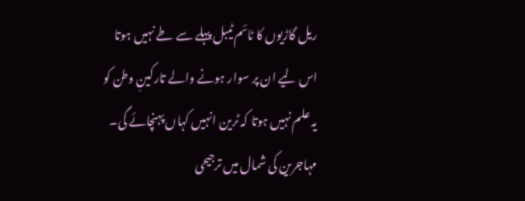ریل گاڑیوں کا ٹائم ٹیبل پہلے سے طے نہیں ہوتا اس لیے ان پر سوار ہونے والے تارکینِ وطن کو یہ علم نہیں ہوتا کہ ٹرین انہیں کہاں پہنچائے گی۔ مہاجرین کی شمال میں ترجیحی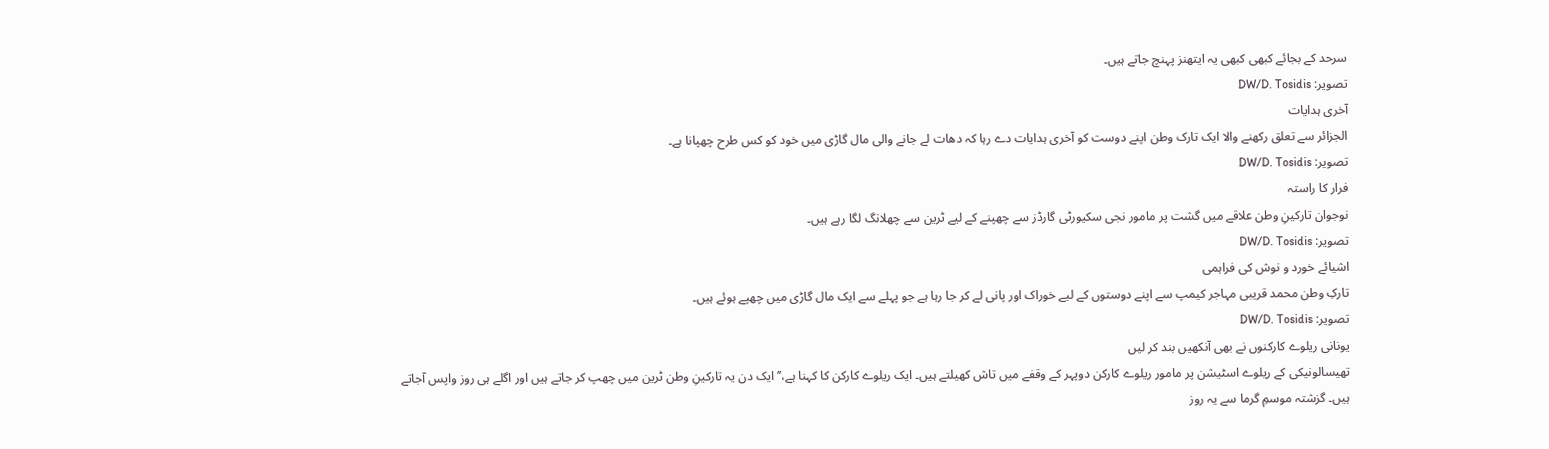سرحد کے بجائے کبھی کبھی یہ ایتھنز پہنچ جاتے ہیں۔
تصویر: DW/D. Tosidis
آخری ہدایات
الجزائر سے تعلق رکھنے والا ایک تارک وطن اپنے دوست کو آخری ہدایات دے رہا کہ دھات لے جانے والی مال گاڑی میں خود کو کس طرح چھپانا ہے۔
تصویر: DW/D. Tosidis
فرار کا راستہ
نوجوان تارکینِ وطن علاقے میں گشت پر مامور نجی سکیورٹی گارڈز سے چھپنے کے لیے ٹرین سے چھلانگ لگا رہے ہیں۔
تصویر: DW/D. Tosidis
اشیائے خورد و نوش کی فراہمی
تارکِ وطن محمد قریبی مہاجر کیمپ سے اپنے دوستوں کے لیے خوراک اور پانی لے کر جا رہا ہے جو پہلے سے ایک مال گاڑی میں چھپے ہوئے ہیں۔
تصویر: DW/D. Tosidis
یونانی ریلوے کارکنوں نے بھی آنکھیں بند کر لیں
تھیسالونیکی کے ریلوے اسٹیشن پر مامور ریلوے کارکن دوپہر کے وقفے میں تاش کھیلتے ہیں۔ ایک ریلوے کارکن کا کہنا ہے،’’ ایک دن یہ تارکینِ وطن ٹرین میں چھپ کر جاتے ہیں اور اگلے ہی روز واپس آجاتے ہیں۔ گزشتہ موسمِ گرما سے یہ روز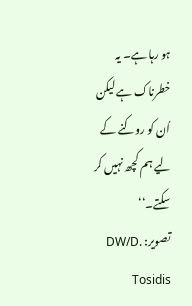ہو رہا ہے۔ یہ خطرناک ہے لیکن اُن کو روکنے کے لیے ہم کچھ نہیں کر سکتے۔‘‘
تصویر: DW/D. Tosidis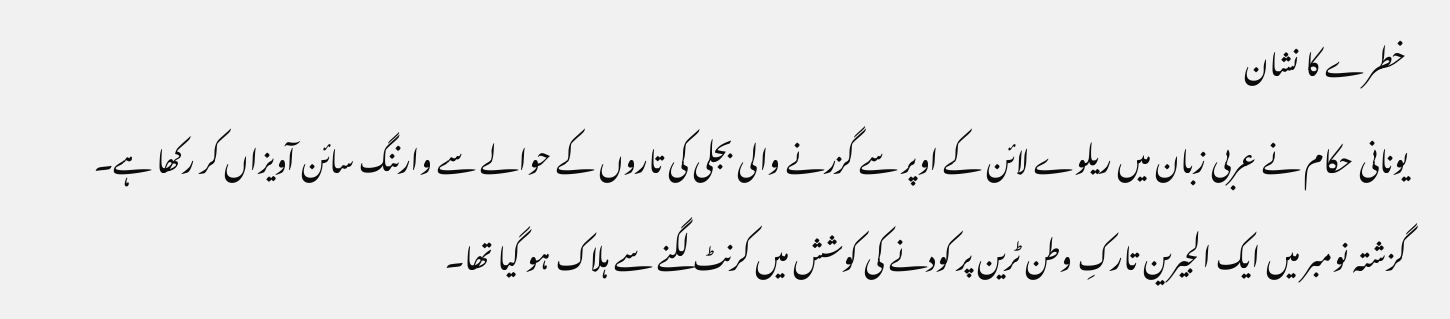خطرے کا نشان
یونانی حکام نے عربی زبان میں ریلوے لائن کے اوپر سے گزرنے والی بجلی کی تاروں کے حوالے سے وارننگ سائن آویزاں کر رکھا ہے۔ گزشتہ نومبر میں ایک الجیرین تارکِ وطن ٹرین پر کودنے کی کوشش میں کرنٹ لگنے سے ہلاک ہو گیا تھا۔